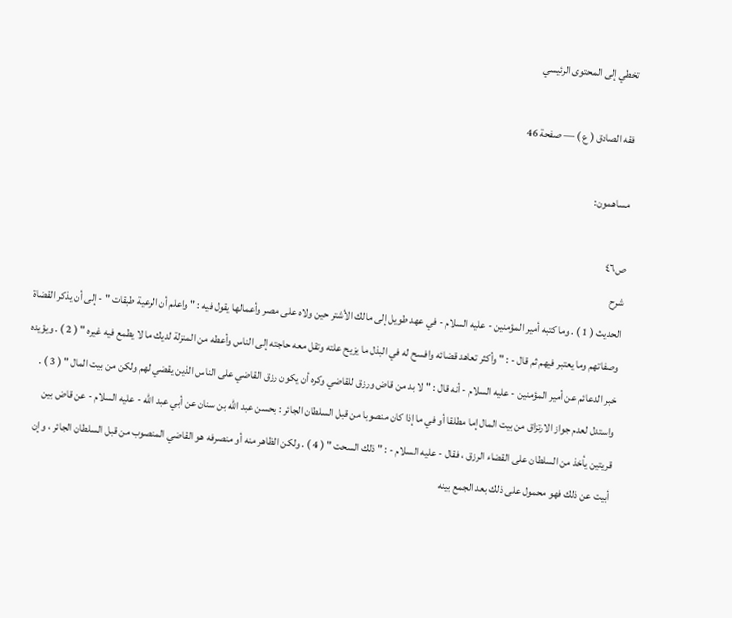تخطي إلى المحتوى الرئيسي

فقه الصادق ( ع ) — صفحة 46

مساهمون:

ص٤٦
شرح
الحديث ( 1 ) . وما كتبه أمير المؤمنين - عليه السلام - في عهد طويل إلى مالك الأشتر حين ولاه على مصر وأعمالها يقول فيه : " واعلم أن الرعية طبقات " - إلى أن يذكر القضاة وصفاتهم وما يعتبر فيهم ثم قال - : " وأكثر تعاهد قضائه وافسح له في البذل ما يزيح علته وتقل معه حاجته إلى الناس وأعطه من المنزلة لديك ما لا يطمع فيه غيره " ( 2 ) . ويؤيده خبر الدعائم عن أمير المؤمنين - عليه السلام - أنه قال : " لا بد من قاض ورزق للقاضي وكره أن يكون رزق القاضي على الناس الذين يقضي لهم ولكن من بيت المال " ( 3 ) . واستدل لعدم جواز الارتزاق من بيت المال إما مطلقا أو في ما إذا كان منصوبا من قبل السلطان الجائر : بحسن عبد الله بن سنان عن أبي عبد الله - عليه السلام - عن قاض بين قريتين يأخذ من السلطان على القضاء الرزق ، فقال - عليه السلام - : " ذلك السحت " ( 4 ) . ولكن الظاهر منه أو منصرفه هو القاضي المنصوب من قبل السلطان الجائر ، وإن أبيت عن ذلك فهو محمول على ذلك بعد الجمع بينه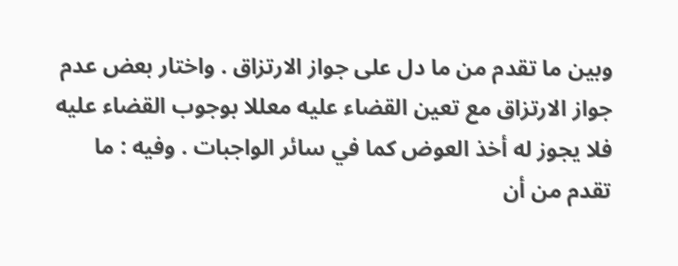وبين ما تقدم من ما دل على جواز الارتزاق . واختار بعض عدم جواز الارتزاق مع تعين القضاء عليه معللا بوجوب القضاء عليه فلا يجوز له أخذ العوض كما في سائر الواجبات . وفيه : ما تقدم من أن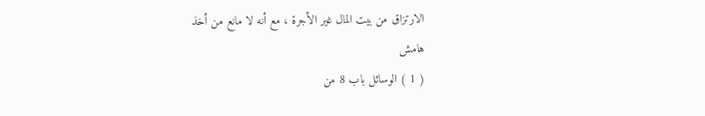الارتزاق من بيت المال غير الأجرة ، مع أنه لا مانع من أخذ
هامش
( 1 ) الوسائل باب 8 من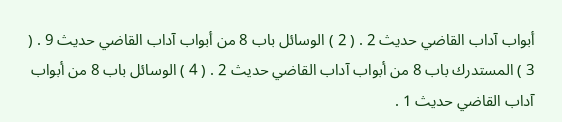أبواب آداب القاضي حديث 2 . ( 2 ) الوسائل باب 8 من أبواب آداب القاضي حديث 9 . ( 3 ) المستدرك باب 8 من أبواب آداب القاضي حديث 2 . ( 4 ) الوسائل باب 8 من أبواب آداب القاضي حديث 1 .